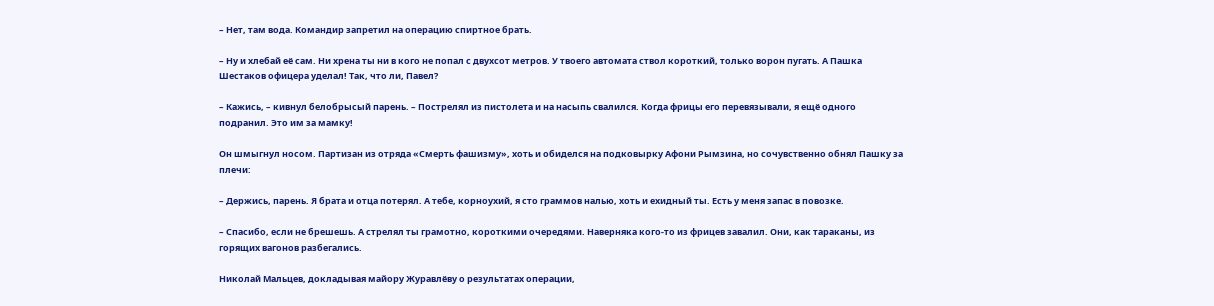– Нет, там вода. Командир запретил на операцию спиртное брать.

– Ну и хлебай её сам. Ни хрена ты ни в кого не попал с двухсот метров. У твоего автомата ствол короткий, только ворон пугать. А Пашка Шестаков офицера уделал! Так, что ли, Павел?

– Кажись, – кивнул белобрысый парень. – Пострелял из пистолета и на насыпь свалился. Когда фрицы его перевязывали, я ещё одного подранил. Это им за мамку!

Он шмыгнул носом. Партизан из отряда «Смерть фашизму», хоть и обиделся на подковырку Афони Рымзина, но сочувственно обнял Пашку за плечи:

– Держись, парень. Я брата и отца потерял. А тебе, корноухий, я сто граммов налью, хоть и ехидный ты. Есть у меня запас в повозке.

– Спасибо, если не брешешь. А стрелял ты грамотно, короткими очередями. Наверняка кого-то из фрицев завалил. Они, как тараканы, из горящих вагонов разбегались.

Николай Мальцев, докладывая майору Журавлёву о результатах операции,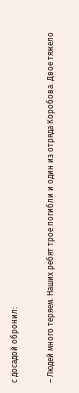с досадой обронил:

– Людей много теряем. Наших ребят трое погибли и один из отряда Коробова. Двое тяжело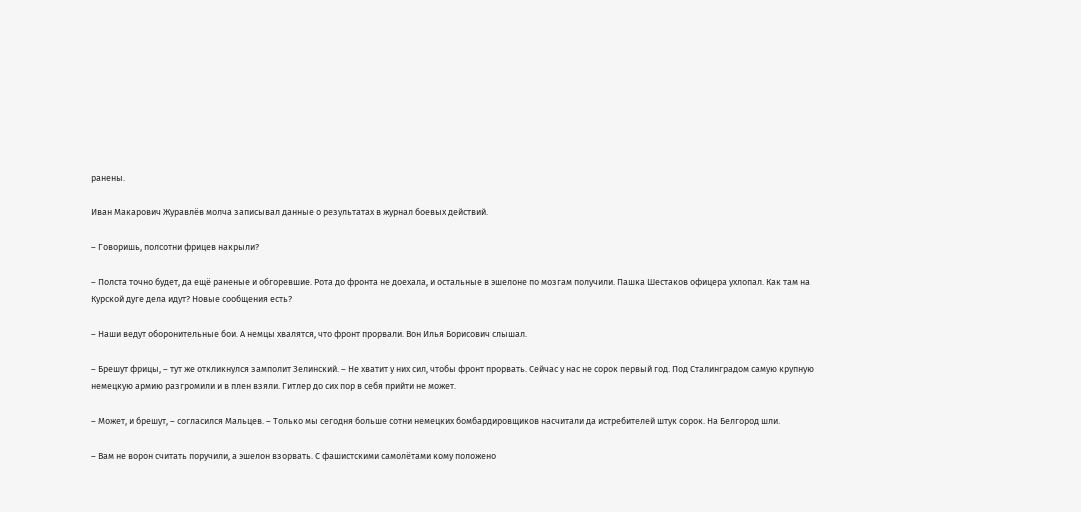ранены.

Иван Макарович Журавлёв молча записывал данные о результатах в журнал боевых действий.

– Говоришь, полсотни фрицев накрыли?

– Полста точно будет, да ещё раненые и обгоревшие. Рота до фронта не доехала, и остальные в эшелоне по мозгам получили. Пашка Шестаков офицера ухлопал. Как там на Курской дуге дела идут? Новые сообщения есть?

– Наши ведут оборонительные бои. А немцы хвалятся, что фронт прорвали. Вон Илья Борисович слышал.

– Брешут фрицы, – тут же откликнулся замполит Зелинский. – Не хватит у них сил, чтобы фронт прорвать. Сейчас у нас не сорок первый год. Под Сталинградом самую крупную немецкую армию разгромили и в плен взяли. Гитлер до сих пор в себя прийти не может.

– Может, и брешут, – согласился Мальцев. – Только мы сегодня больше сотни немецких бомбардировщиков насчитали да истребителей штук сорок. На Белгород шли.

– Вам не ворон считать поручили, а эшелон взорвать. С фашистскими самолётами кому положено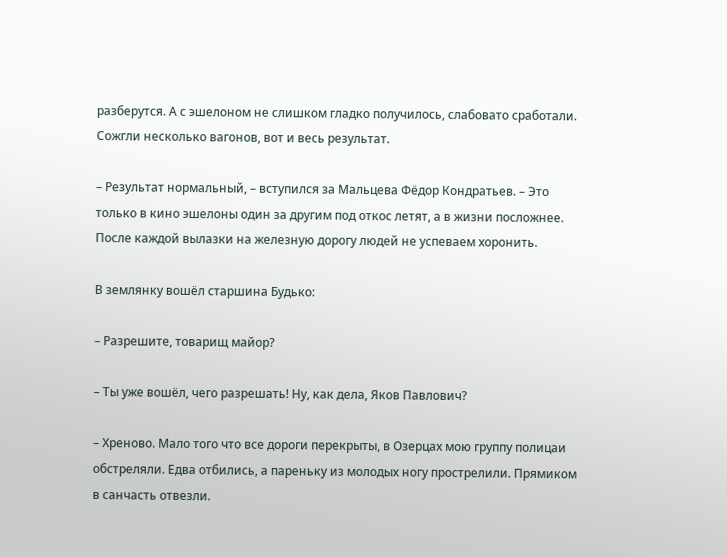разберутся. А с эшелоном не слишком гладко получилось, слабовато сработали. Сожгли несколько вагонов, вот и весь результат.

– Результат нормальный, – вступился за Мальцева Фёдор Кондратьев. – Это только в кино эшелоны один за другим под откос летят, а в жизни посложнее. После каждой вылазки на железную дорогу людей не успеваем хоронить.

В землянку вошёл старшина Будько:

– Разрешите, товарищ майор?

– Ты уже вошёл, чего разрешать! Ну, как дела, Яков Павлович?

– Хреново. Мало того что все дороги перекрыты, в Озерцах мою группу полицаи обстреляли. Едва отбились, а пареньку из молодых ногу прострелили. Прямиком в санчасть отвезли.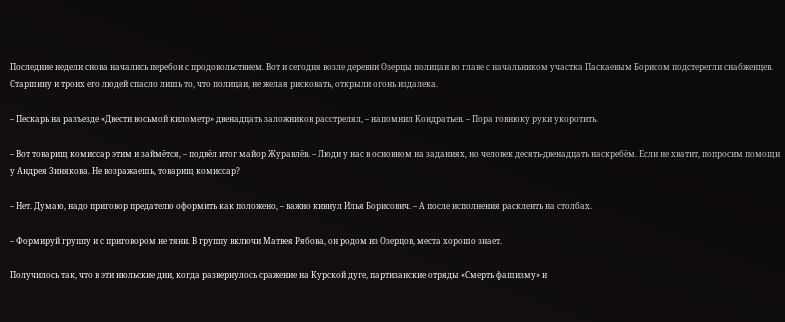Последние недели снова начались перебои с продовольствием. Вот и сегодня возле деревни Озерцы полицаи во главе с начальником участка Паскаевым Борисом подстерегли снабженцев. Старшину и троих его людей спасло лишь то, что полицаи, не желая рисковать, открыли огонь издалека.

– Пескарь на разъезде «Двести восьмой километр» двенадцать заложников расстрелял, – напомнил Кондратьев. – Пора говнюку руки укоротить.

– Вот товарищ комиссар этим и займётся, – подвёл итог майор Журавлёв. – Люди у нас в основном на заданиях, но человек десять-двенадцать наскребём. Если не хватит, попросим помощи у Андрея Зинякова. Не возражаешь, товарищ комиссар?

– Нет. Думаю, надо приговор предателю оформить как положено, – важно кивнул Илья Борисович. – А после исполнения расклеить на столбах.

– Формируй группу и с приговором не тяни. В группу включи Матвея Рябова, он родом из Озерцов, места хорошо знает.

Получилось так, что в эти июльские дни, когда развернулось сражение на Курской дуге, партизанские отряды «Смерть фашизму» и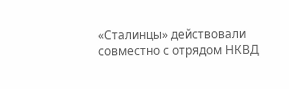«Сталинцы» действовали совместно с отрядом НКВД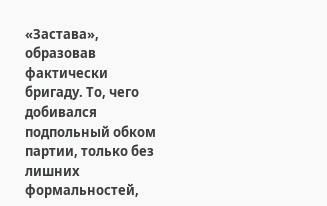«Застава», образовав фактически бригаду. То, чего добивался подпольный обком партии, только без лишних формальностей,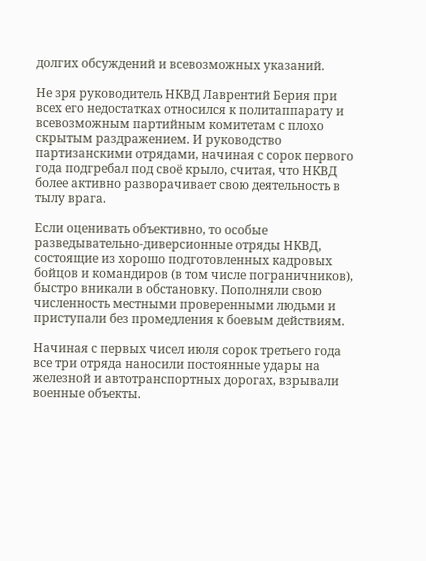долгих обсуждений и всевозможных указаний.

Не зря руководитель НКВД Лаврентий Берия при всех его недостатках относился к политаппарату и всевозможным партийным комитетам с плохо скрытым раздражением. И руководство партизанскими отрядами, начиная с сорок первого года подгребал под своё крыло, считая, что НКВД более активно разворачивает свою деятельность в тылу врага.

Если оценивать объективно, то особые разведывательно-диверсионные отряды НКВД, состоящие из хорошо подготовленных кадровых бойцов и командиров (в том числе пограничников), быстро вникали в обстановку. Пополняли свою численность местными проверенными людьми и приступали без промедления к боевым действиям.

Начиная с первых чисел июля сорок третьего года все три отряда наносили постоянные удары на железной и автотранспортных дорогах, взрывали военные объекты.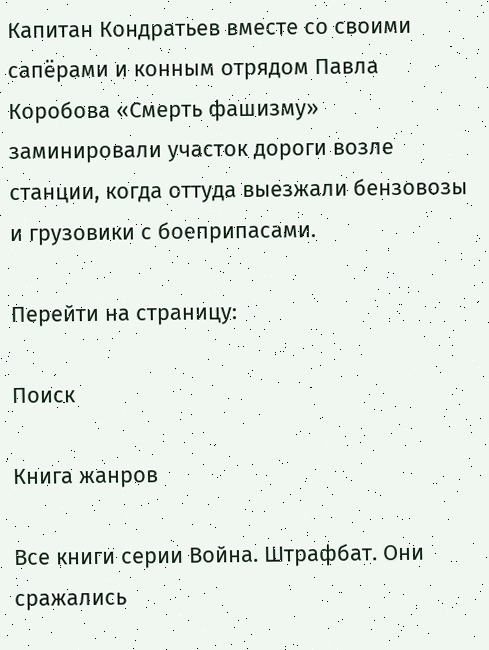Капитан Кондратьев вместе со своими сапёрами и конным отрядом Павла Коробова «Смерть фашизму» заминировали участок дороги возле станции, когда оттуда выезжали бензовозы и грузовики с боеприпасами.

Перейти на страницу:

Поиск

Книга жанров

Все книги серии Война. Штрафбат. Они сражались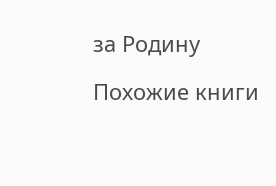за Родину

Похожие книги